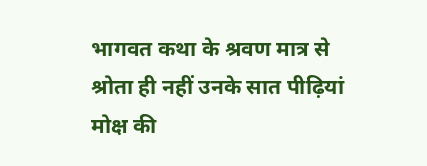भागवत कथा के श्रवण मात्र से श्रोता ही नहीं उनके सात पीढ़ियां मोक्ष की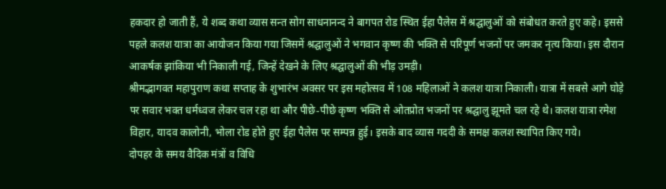हकदार हो जाती हैं, ये शब्द कथा व्यास सन्त सोग साधनानन्द ने बागपत रोड स्थित ईहा पैलेस में श्रद्घालुओं को संबोधत करते हुए कहे। इससे पहले कलश यात्रा का आयोजन किया गया जिसमें श्रद्घालुओं ने भगवान कृष्ण की भक्ति से परिपूर्ण भजनों पर जमकर नृत्य किया। इस दौरान आकर्षक झांकिया भी निकाली गई, जिन्हें देखने के लिए श्रद्घालुओं की भीड़ उमड़ी।
श्रीमद्भागवत महापुराण कथा सप्ताह के शुभारंभ अवसर पर इस महोत्सव में 108 महिलाओं ने कलश यात्रा निकाली। यात्रा में सबसे आगे घोड़े पर सवार भक्त धर्मध्वज लेकर चल रहा था और पीछे-पीछे कृष्ण भक्ति से ओतप्रोत भजनों पर श्रद्घालु झूमते चल रहे थे। कलश यात्रा रमेश विहार, यादव कालोनी, भोला रोड होते हुए ईहा पैलेस पर सम्पन्न हुई। इसके बाद व्यास गददी के समक्ष कलश स्थापित किए गये।
दोपहर के समय वैदिक मंत्रों व विधि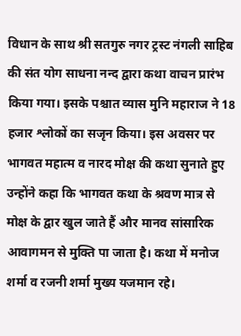विधान के साथ श्री सतगुरु नगर ट्रस्ट नंगली साहिब की संत योग साधना नन्द द्वारा कथा वाचन प्रारंभ किया गया। इसके पश्चात व्यास मुनि महाराज ने 18 हजार श्लोकों का सजृन किया। इस अवसर पर भागवत महात्म व नारद मोक्ष की कथा सुनाते हुए उन्होंने कहा कि भागवत कथा के श्रवण मात्र से मोक्ष के द्वार खुल जाते हैं और मानव सांसारिक आवागमन से मुक्ति पा जाता है। कथा में मनोज शर्मा व रजनी शर्मा मुख्य यजमान रहे।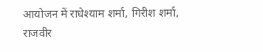आयोजन में राधेश्याम शर्मा, गिरीश शर्मा, राजवीर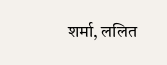शर्मा, ललित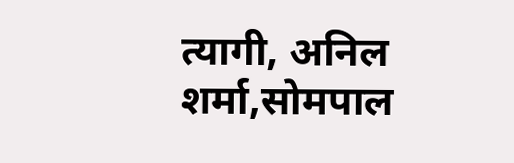त्यागी, अनिल शर्मा,सोमपाल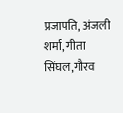प्रजापति, अंजली शर्मा, गीता सिंघल,गौरव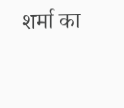शर्मा का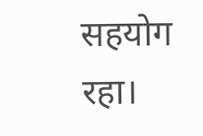सहयोग रहा।